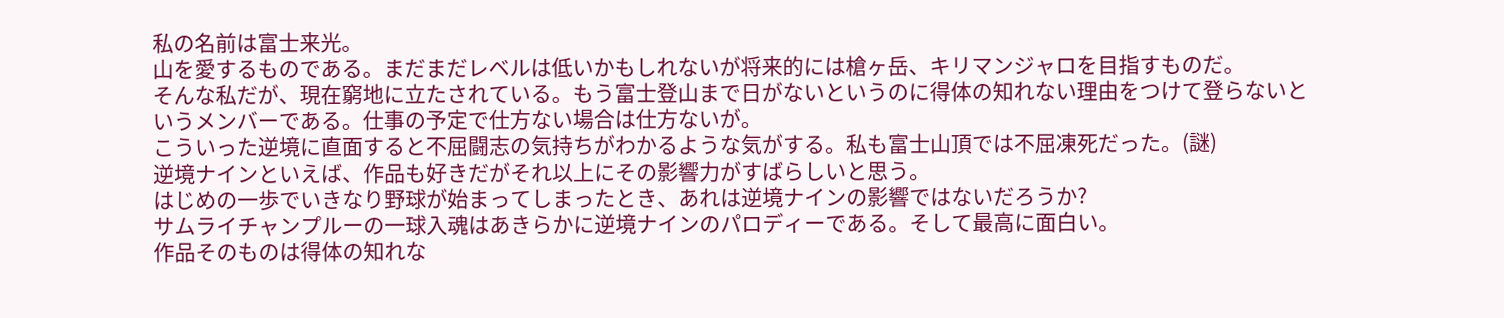私の名前は富士来光。
山を愛するものである。まだまだレベルは低いかもしれないが将来的には槍ヶ岳、キリマンジャロを目指すものだ。
そんな私だが、現在窮地に立たされている。もう富士登山まで日がないというのに得体の知れない理由をつけて登らないというメンバーである。仕事の予定で仕方ない場合は仕方ないが。
こういった逆境に直面すると不屈闘志の気持ちがわかるような気がする。私も富士山頂では不屈凍死だった。(謎)
逆境ナインといえば、作品も好きだがそれ以上にその影響力がすばらしいと思う。
はじめの一歩でいきなり野球が始まってしまったとき、あれは逆境ナインの影響ではないだろうか?
サムライチャンプルーの一球入魂はあきらかに逆境ナインのパロディーである。そして最高に面白い。
作品そのものは得体の知れな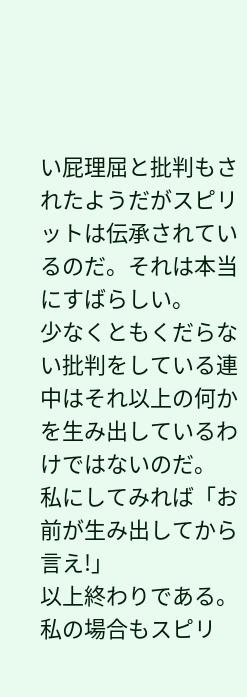い屁理屈と批判もされたようだがスピリットは伝承されているのだ。それは本当にすばらしい。
少なくともくだらない批判をしている連中はそれ以上の何かを生み出しているわけではないのだ。
私にしてみれば「お前が生み出してから言え!」
以上終わりである。
私の場合もスピリ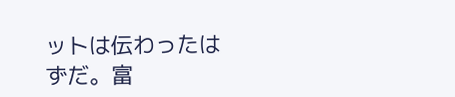ットは伝わったはずだ。富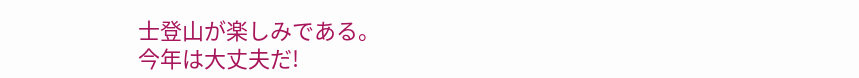士登山が楽しみである。
今年は大丈夫だ!